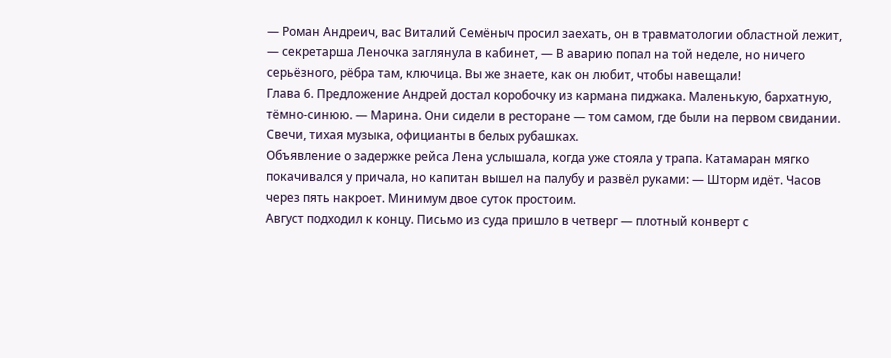— Роман Андреич, вас Виталий Семёныч просил заехать, он в травматологии областной лежит, — секретарша Леночка заглянула в кабинет, — В аварию попал на той неделе, но ничего серьёзного, рёбра там, ключица. Вы же знаете, как он любит, чтобы навещали!
Глава 6. Предложение Андрей достал коробочку из кармана пиджака. Маленькую, бархатную, тёмно-синюю. — Марина. Они сидели в ресторане — том самом, где были на первом свидании. Свечи, тихая музыка, официанты в белых рубашках.
Объявление о задержке рейса Лена услышала, когда уже стояла у трапа. Катамаран мягко покачивался у причала, но капитан вышел на палубу и развёл руками: — Шторм идёт. Часов через пять накроет. Минимум двое суток простоим.
Август подходил к концу. Письмо из суда пришло в четверг — плотный конверт с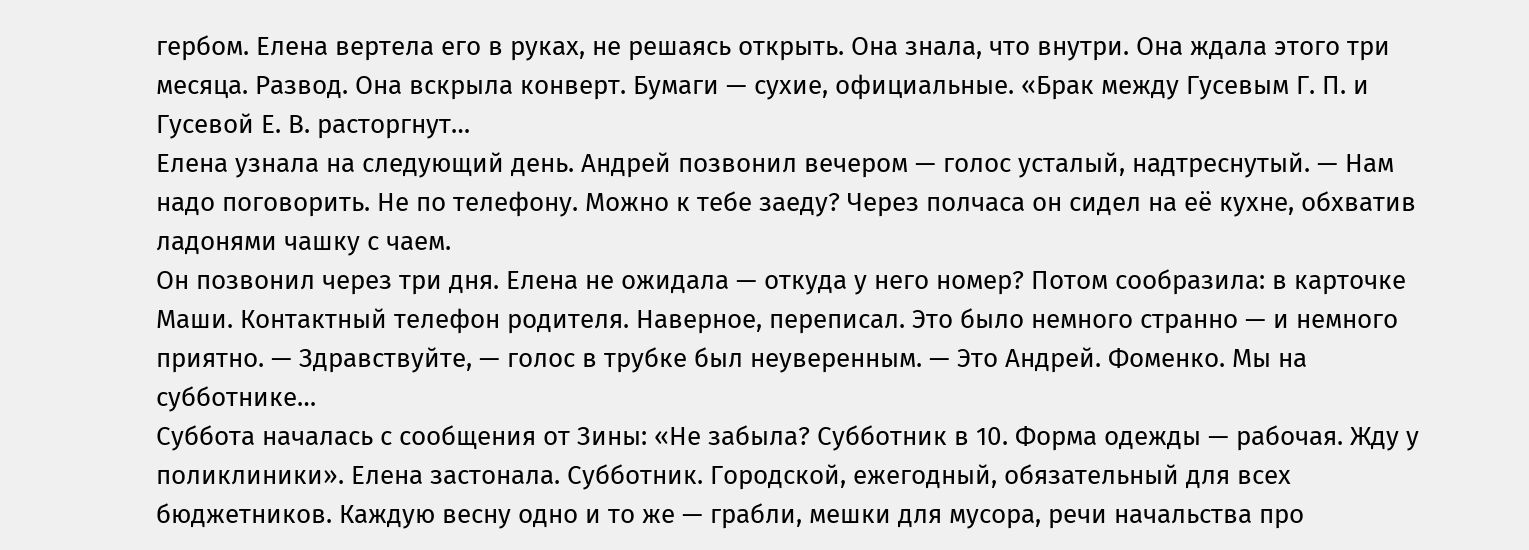гербом. Елена вертела его в руках, не решаясь открыть. Она знала, что внутри. Она ждала этого три месяца. Развод. Она вскрыла конверт. Бумаги — сухие, официальные. «Брак между Гусевым Г. П. и Гусевой Е. В. расторгнут…
Елена узнала на следующий день. Андрей позвонил вечером — голос усталый, надтреснутый. — Нам надо поговорить. Не по телефону. Можно к тебе заеду? Через полчаса он сидел на её кухне, обхватив ладонями чашку с чаем.
Он позвонил через три дня. Елена не ожидала — откуда у него номер? Потом сообразила: в карточке Маши. Контактный телефон родителя. Наверное, переписал. Это было немного странно — и немного приятно. — Здравствуйте, — голос в трубке был неуверенным. — Это Андрей. Фоменко. Мы на субботнике…
Суббота началась с сообщения от Зины: «Не забыла? Субботник в 10. Форма одежды — рабочая. Жду у поликлиники». Елена застонала. Субботник. Городской, ежегодный, обязательный для всех бюджетников. Каждую весну одно и то же — грабли, мешки для мусора, речи начальства про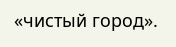«чистый город».